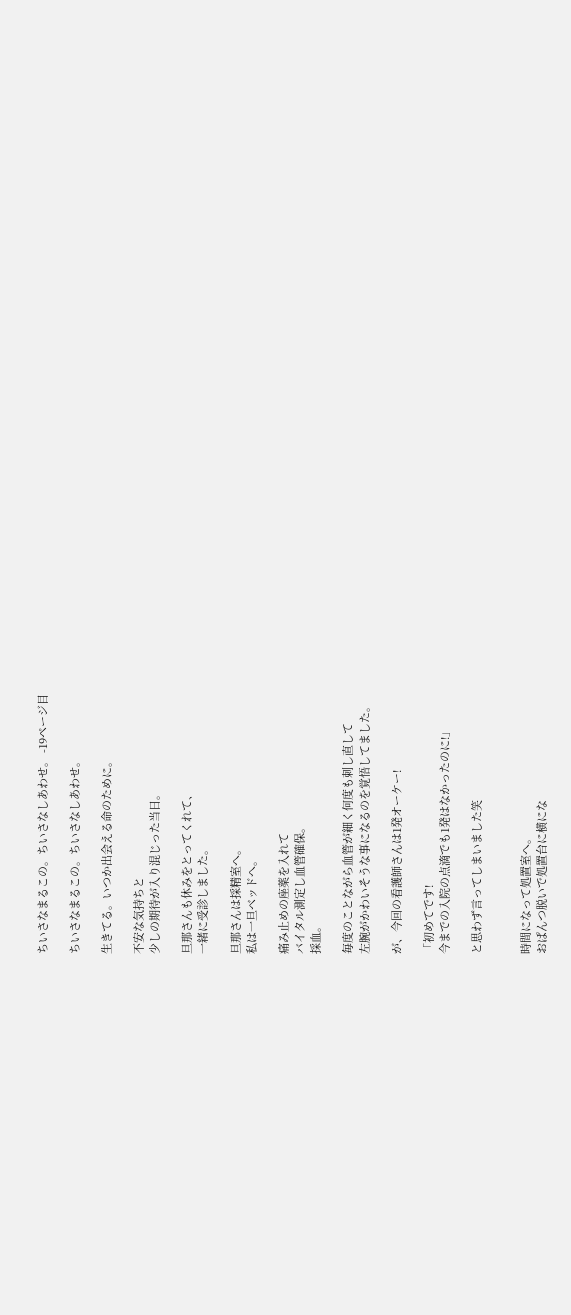ちいさなまるこの。ちいさなしあわせ。 -19ページ目

ちいさなまるこの。ちいさなしあわせ。

生きてる。いつか出会える命のために。

不安な気持ちと
少しの期待が入り混じった当日。

旦那さんも休みをとってくれて、
一緒に受診しました。

旦那さんは採精室へ。
私は一旦ベッドへ。

痛み止めの座薬を入れて
バイタル測定し血管確保。
採血。

毎度のことながら血管が細く何度も刺し直して
左腕がかわいそうな事になるのを覚悟してました。

が、今回の看護師さんは1発オーケー!

「初めてです!
今までの入院の点滴でも1発はなかったのに!」

と思わず言ってしまいました笑


時間になって処置室へ。
おぱんつ脱いで処置台に横にな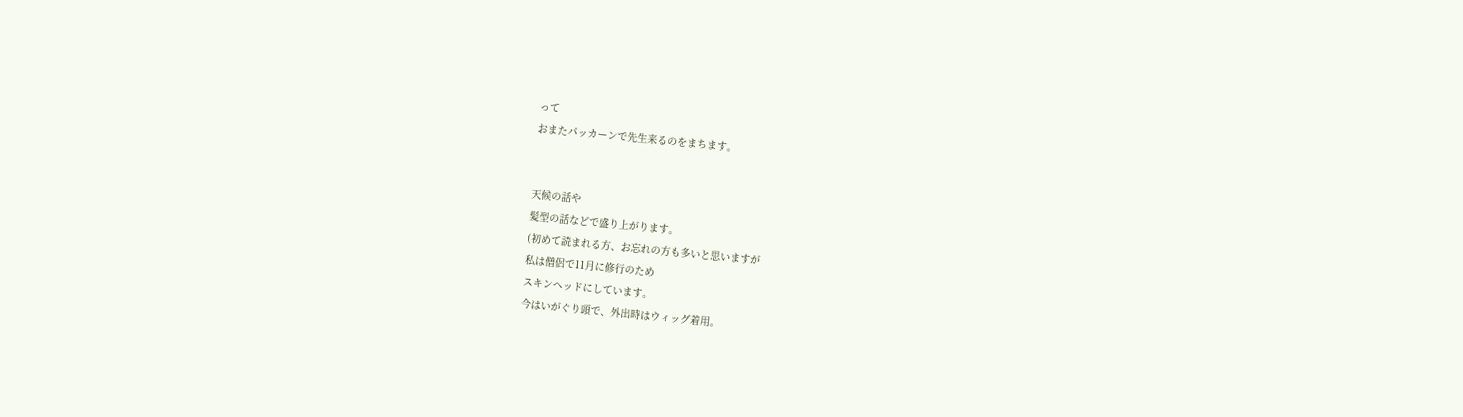って
おまたパッカーンで先生来るのをまちます。


天候の話や
髪型の話などで盛り上がります。
(初めて読まれる方、お忘れの方も多いと思いますが
私は僧侶で11月に修行のため
スキンヘッドにしています。
今はいがぐり頭で、外出時はウィッグ着用。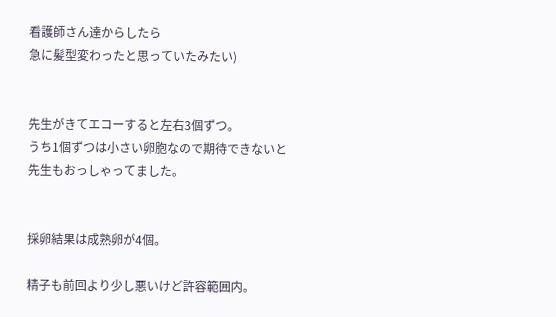看護師さん達からしたら
急に髪型変わったと思っていたみたい)


先生がきてエコーすると左右3個ずつ。
うち1個ずつは小さい卵胞なので期待できないと
先生もおっしゃってました。


採卵結果は成熟卵が4個。

精子も前回より少し悪いけど許容範囲内。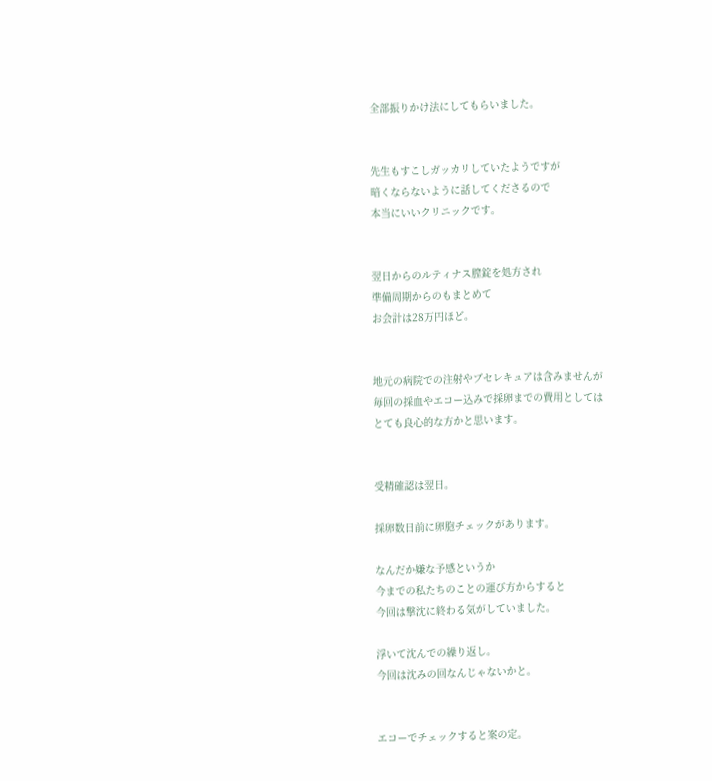全部振りかけ法にしてもらいました。


先生もすこしガッカリしていたようですが
暗くならないように話してくださるので
本当にいいクリニックです。


翌日からのルティナス膣錠を処方され
準備周期からのもまとめて
お会計は28万円ほど。


地元の病院での注射やブセレキュアは含みませんが
毎回の採血やエコー込みで採卵までの費用としては
とても良心的な方かと思います。


受精確認は翌日。

採卵数日前に卵胞チェックがあります。

なんだか嫌な予感というか
今までの私たちのことの運び方からすると
今回は撃沈に終わる気がしていました。

浮いて沈んでの繰り返し。
今回は沈みの回なんじゃないかと。


エコーでチェックすると案の定。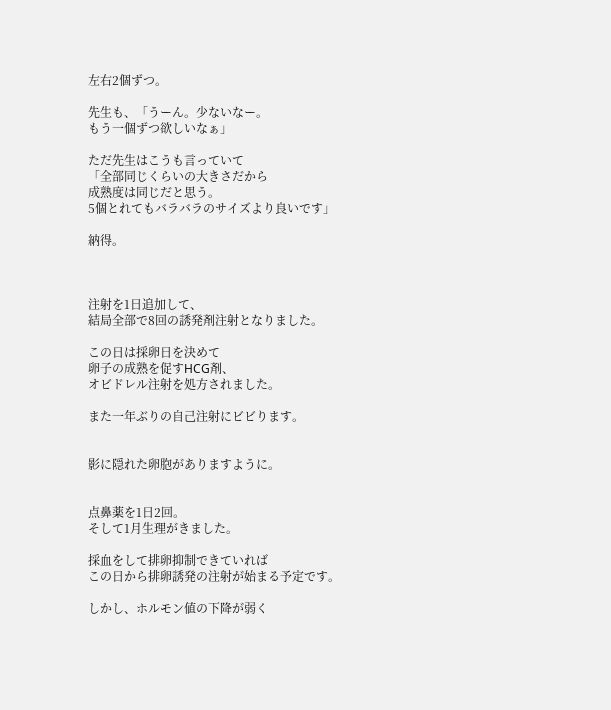左右2個ずつ。

先生も、「うーん。少ないなー。
もう一個ずつ欲しいなぁ」

ただ先生はこうも言っていて
「全部同じくらいの大きさだから
成熟度は同じだと思う。
5個とれてもバラバラのサイズより良いです」

納得。



注射を1日追加して、
結局全部で8回の誘発剤注射となりました。

この日は採卵日を決めて
卵子の成熟を促すHCG剤、
オビドレル注射を処方されました。

また一年ぶりの自己注射にビビります。


影に隠れた卵胞がありますように。


点鼻薬を1日2回。
そして1月生理がきました。

採血をして排卵抑制できていれば
この日から排卵誘発の注射が始まる予定です。

しかし、ホルモン値の下降が弱く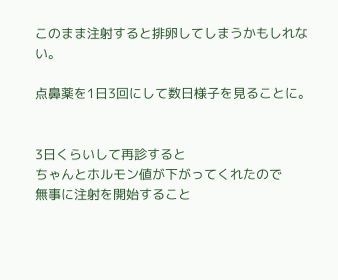このまま注射すると排卵してしまうかもしれない。

点鼻薬を1日3回にして数日様子を見ることに。


3日くらいして再診すると
ちゃんとホルモン値が下がってくれたので
無事に注射を開始すること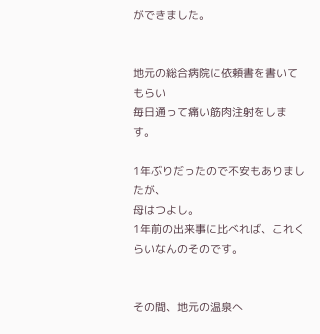ができました。


地元の総合病院に依頼書を書いてもらい
毎日通って痛い筋肉注射をします。

1年ぶりだったので不安もありましたが、
母はつよし。
1年前の出来事に比べれば、これくらいなんのそのです。


その間、地元の温泉へ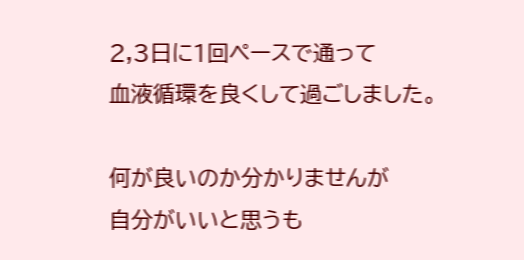2,3日に1回ペースで通って
血液循環を良くして過ごしました。

何が良いのか分かりませんが
自分がいいと思うも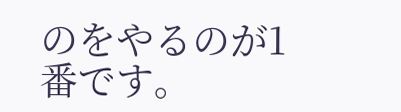のをやるのが1番です。